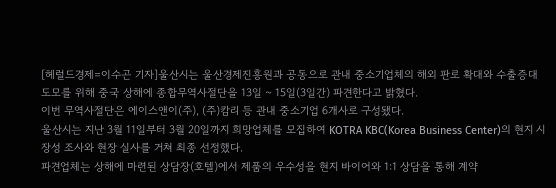[헤럴드경제=이수곤 기자]울산시는 울산경제진흥원과 공동으로 관내 중소기업체의 해외 판로 확대와 수출증대 도모를 위해 중국 상해에 종합무역사절단을 13일 ~ 15일(3일간) 파견한다고 밝혔다.
이번 무역사절단은 에이스앤이(주), (주)캄리 등 관내 중소기업 6개사로 구성됐다.
울산시는 지난 3월 11일부터 3월 20일까지 희망업체를 모집하여 KOTRA KBC(Korea Business Center)의 현지 시장성 조사와 현장 실사를 거쳐 최종 선정했다.
파견업체는 상해에 마련된 상담장(호텔)에서 제품의 우수성을 현지 바이어와 1:1 상담을 통해 계약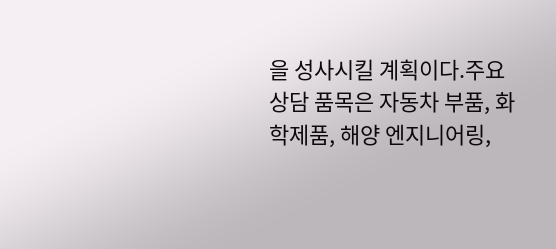을 성사시킬 계획이다.주요 상담 품목은 자동차 부품, 화학제품, 해양 엔지니어링,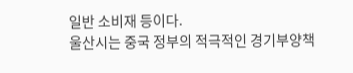일반 소비재 등이다.
울산시는 중국 정부의 적극적인 경기부양책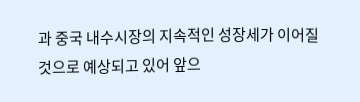과 중국 내수시장의 지속적인 성장세가 이어질 것으로 예상되고 있어 앞으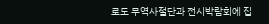로도 무역사절단과 전시박람회에 집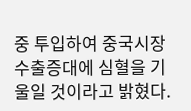중 투입하여 중국시장 수출증대에 심혈을 기울일 것이라고 밝혔다.